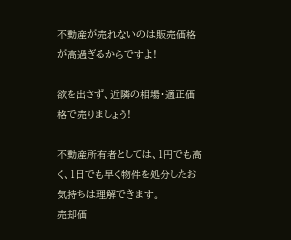不動産が売れないのは販売価格が高過ぎるからですよ!

欲を出さず、近隣の相場・適正価格で売りましょう!

不動産所有者としては、1円でも高く、1日でも早く物件を処分したお気持ちは理解できます。
売却価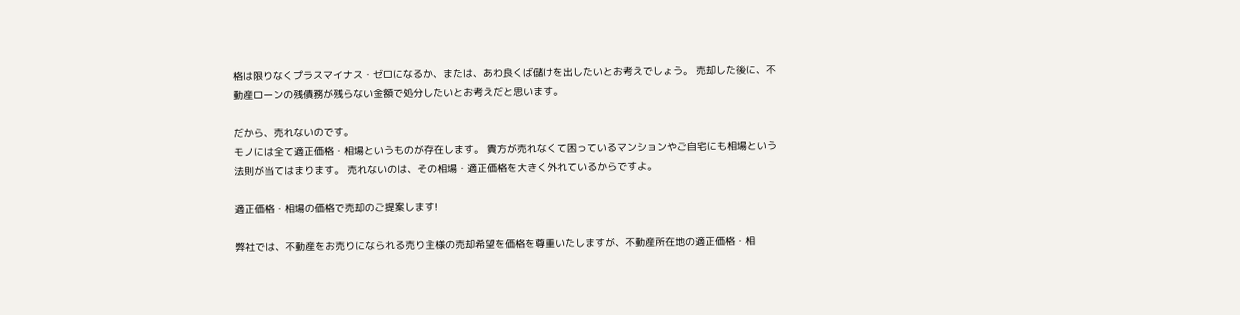格は限りなくプラスマイナス・ゼロになるか、または、あわ良くば儲けを出したいとお考えでしょう。 売却した後に、不動産ローンの残債務が残らない金額で処分したいとお考えだと思います。

だから、売れないのです。
モノには全て適正価格・相場というものが存在します。 貴方が売れなくて困っているマンションやご自宅にも相場という法則が当てはまります。 売れないのは、その相場・適正価格を大きく外れているからですよ。

適正価格・相場の価格で売却のご提案します!

弊社では、不動産をお売りになられる売り主様の売却希望を価格を尊重いたしますが、不動産所在地の適正価格・相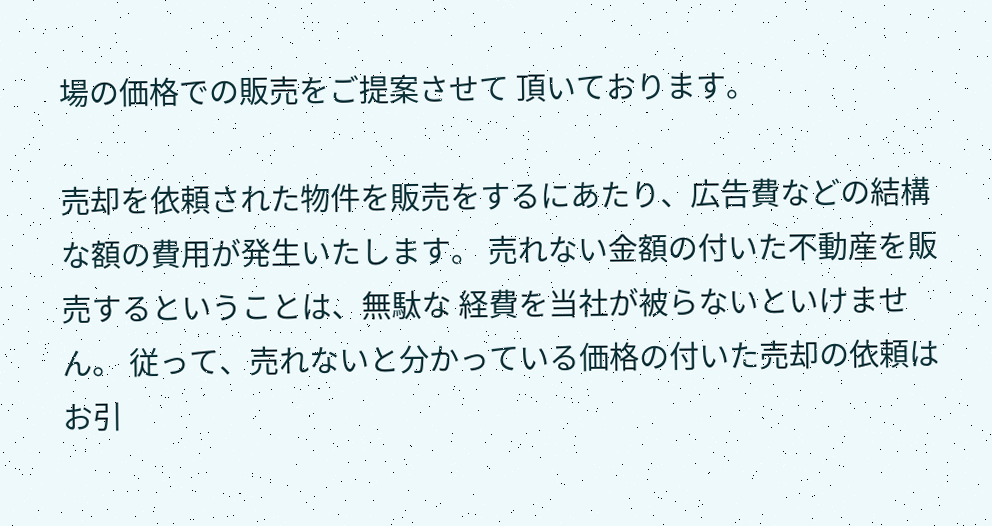場の価格での販売をご提案させて 頂いております。

売却を依頼された物件を販売をするにあたり、広告費などの結構な額の費用が発生いたします。 売れない金額の付いた不動産を販売するということは、無駄な 経費を当社が被らないといけません。 従って、売れないと分かっている価格の付いた売却の依頼はお引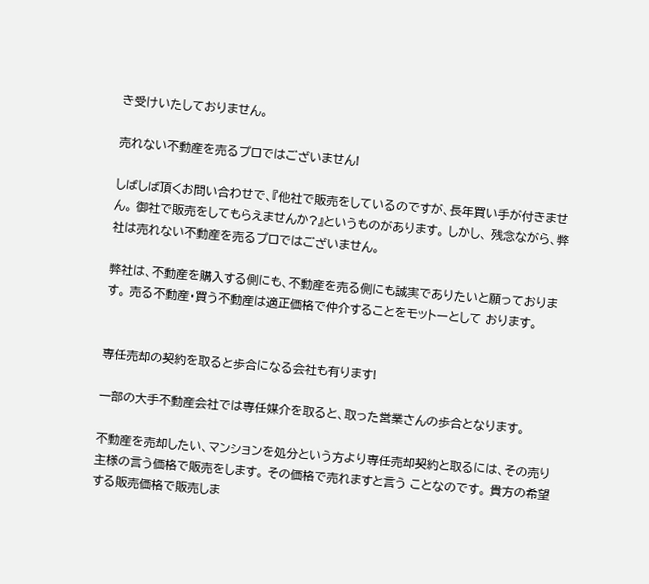き受けいたしておりません。

売れない不動産を売るプロではございません!

しばしば頂くお問い合わせで、『他社で販売をしているのですが、長年買い手が付きません。 御社で販売をしてもらえませんか?』というものがあります。 しかし、 残念ながら、弊社は売れない不動産を売るプロではございません。

弊社は、不動産を購入する側にも、不動産を売る側にも誠実でありたいと願っております。 売る不動産・買う不動産は適正価格で仲介することをモットーとして おります。


専任売却の契約を取ると歩合になる会社も有ります!

一部の大手不動産会社では専任媒介を取ると、取った営業さんの歩合となります。

不動産を売却したい、マンションを処分という方より専任売却契約と取るには、その売り主様の言う価格で販売をします。 その価格で売れますと言う ことなのです。 貴方の希望する販売価格で販売しま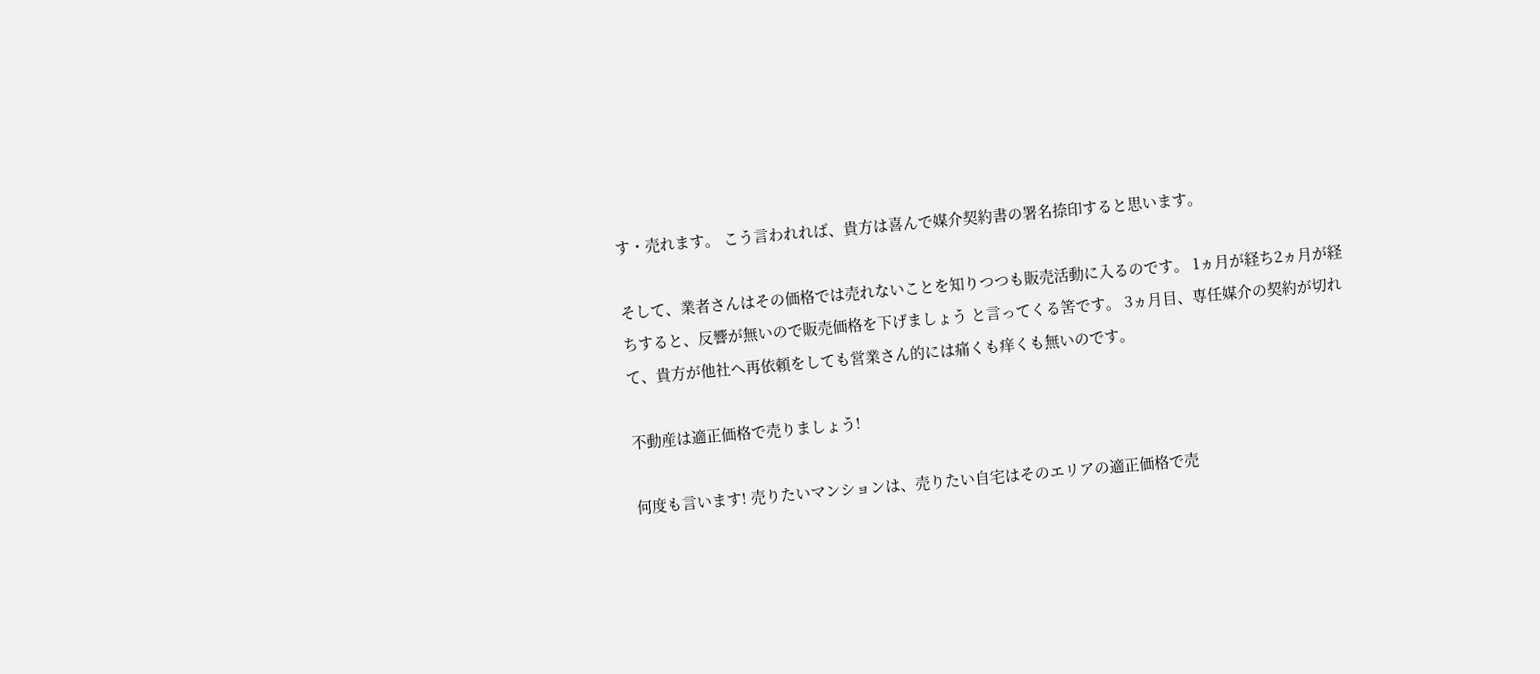す・売れます。 こう言われれば、貴方は喜んで媒介契約書の署名捺印すると思います。

そして、業者さんはその価格では売れないことを知りつつも販売活動に入るのです。 1ヵ月が経ち2ヵ月が経ちすると、反響が無いので販売価格を下げましょう と言ってくる筈です。 3ヵ月目、専任媒介の契約が切れて、貴方が他社へ再依頼をしても営業さん的には痛くも痒くも無いのです。

不動産は適正価格で売りましょう!

何度も言います! 売りたいマンションは、売りたい自宅はそのエリアの適正価格で売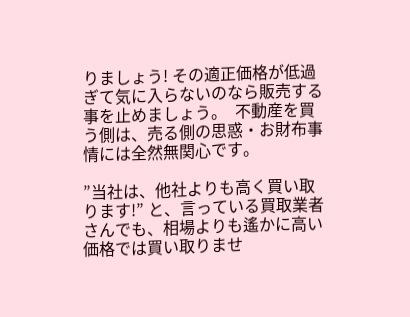りましょう! その適正価格が低過ぎて気に入らないのなら販売する事を止めましょう。  不動産を買う側は、売る側の思惑・お財布事情には全然無関心です。

”当社は、他社よりも高く買い取ります!” と、言っている買取業者さんでも、相場よりも遙かに高い価格では買い取りませ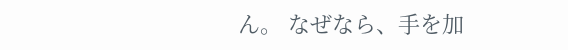ん。 なぜなら、手を加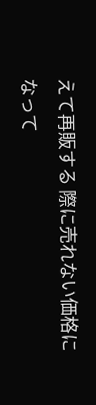えて再販する 際に売れない価格になって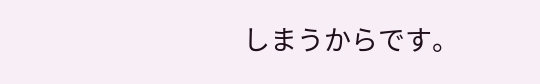しまうからです。